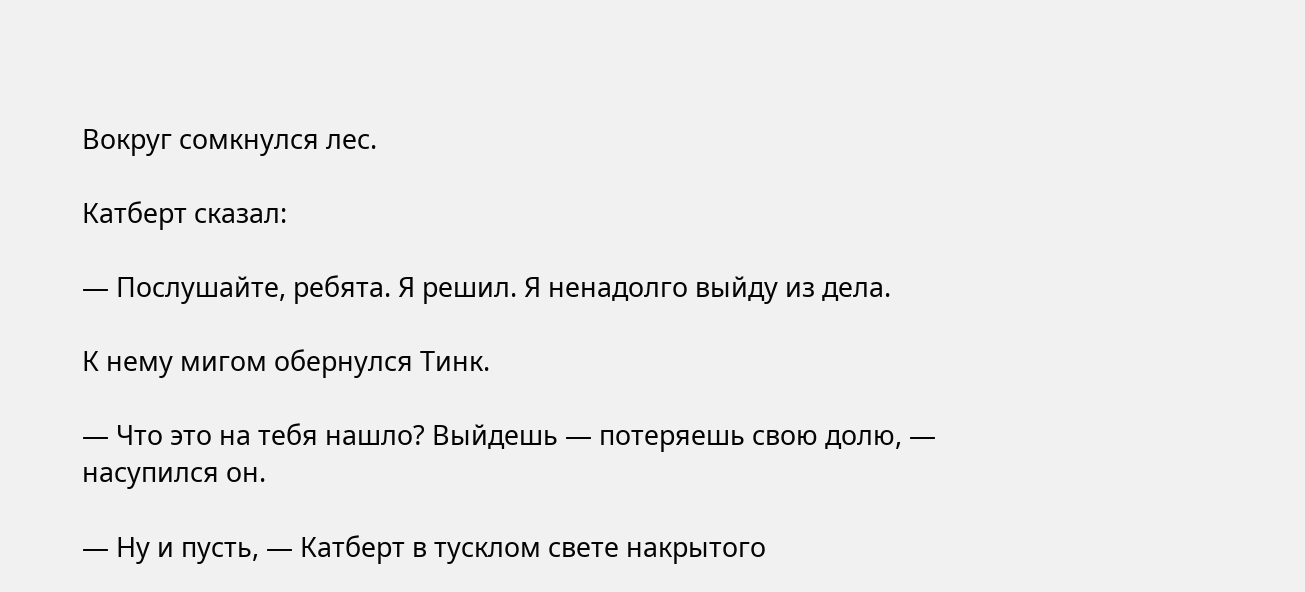Вокруг сомкнулся лес.

Катберт сказал:

— Послушайте, ребята. Я решил. Я ненадолго выйду из дела.

К нему мигом обернулся Тинк.

— Что это на тебя нашло? Выйдешь — потеряешь свою долю, — насупился он.

— Ну и пусть, — Катберт в тусклом свете накрытого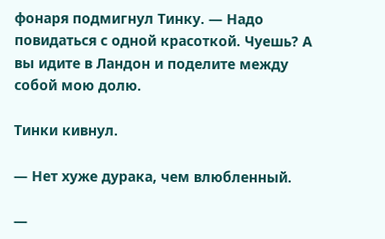фонаря подмигнул Тинку. — Надо повидаться с одной красоткой. Чуешь? А вы идите в Ландон и поделите между собой мою долю.

Тинки кивнул.

— Нет хуже дурака, чем влюбленный.

—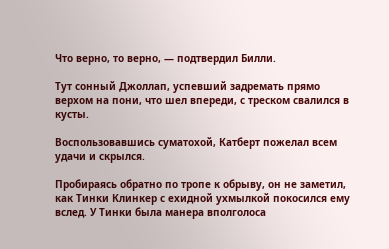Что верно, то верно, — подтвердил Билли.

Тут сонный Джоллап, успевший задремать прямо верхом на пони, что шел впереди, с треском свалился в кусты.

Воспользовавшись суматохой, Катберт пожелал всем удачи и скрылся.

Пробираясь обратно по тропе к обрыву, он не заметил, как Тинки Клинкер с ехидной ухмылкой покосился ему вслед. У Тинки была манера вполголоса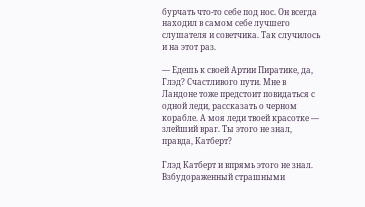бурчать что-то себе под нос. Он всегда находил в самом себе лучшего слушателя и советчика. Так случилось и на этот раз.

— Едешь к своей Артии Пиратике, да, Глэд? Счастливого пути. Мне в Ландоне тоже предстоит повидаться с одной леди, рассказать о черном корабле. А моя леди твоей красотке — злейший враг. Ты этого не знал, правда, Катберт?

Глэд Катберт и впрямь этого не знал. Взбудораженный страшными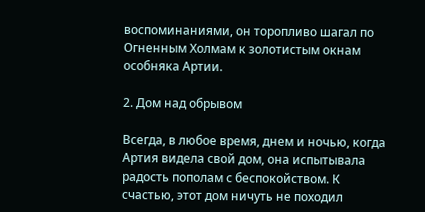воспоминаниями, он торопливо шагал по Огненным Холмам к золотистым окнам особняка Артии.

2. Дом над обрывом

Всегда, в любое время, днем и ночью, когда Артия видела свой дом, она испытывала радость пополам с беспокойством. К счастью, этот дом ничуть не походил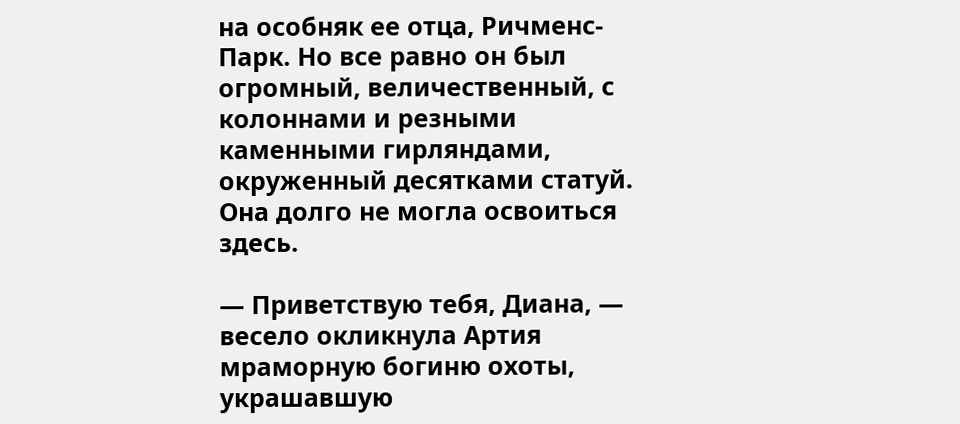на особняк ее отца, Ричменс-Парк. Но все равно он был огромный, величественный, с колоннами и резными каменными гирляндами, окруженный десятками статуй. Она долго не могла освоиться здесь.

— Приветствую тебя, Диана, — весело окликнула Артия мраморную богиню охоты, украшавшую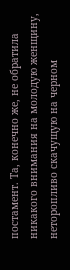постамент. Та, конечно же, не обратила никакого внимания на молодую женщину, неторопливо скачущую на черном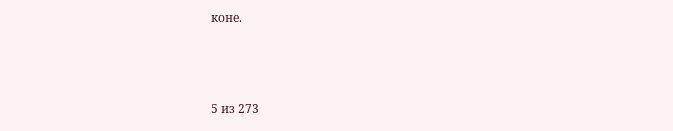коне.



5 из 273